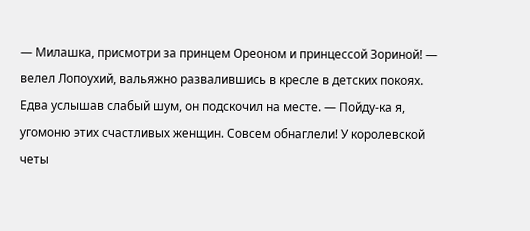— Милашка, присмотри за принцем Ореоном и принцессой Зориной! — велел Лопоухий, вальяжно развалившись в кресле в детских покоях. Едва услышав слабый шум, он подскочил на месте. — Пойду-ка я, угомоню этих счастливых женщин. Совсем обнаглели! У королевской четы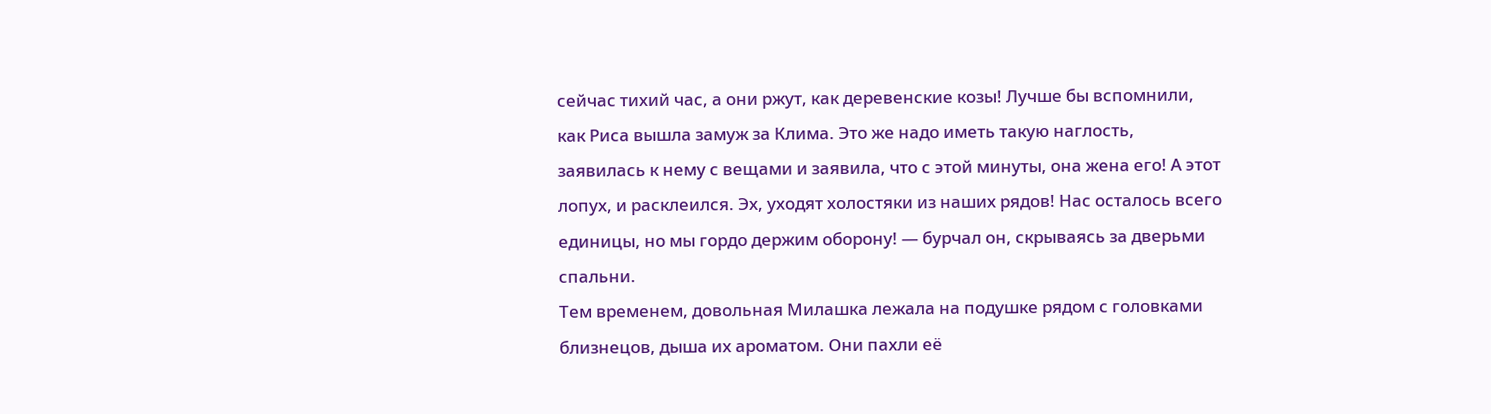сейчас тихий час, а они ржут, как деревенские козы! Лучше бы вспомнили, как Риса вышла замуж за Клима. Это же надо иметь такую наглость, заявилась к нему с вещами и заявила, что с этой минуты, она жена его! А этот лопух, и расклеился. Эх, уходят холостяки из наших рядов! Нас осталось всего единицы, но мы гордо держим оборону! — бурчал он, скрываясь за дверьми спальни.
Тем временем, довольная Милашка лежала на подушке рядом с головками близнецов, дыша их ароматом. Они пахли её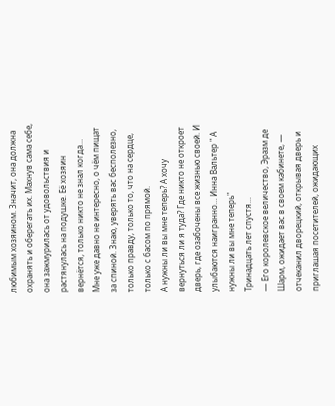любимым хозяином. Значит, она должна охранять и оберегать их. Махнув сама себе, она зажмурилась от удовольствия и растянулась на подушке. Её хозяин вернётся, только никто не знал когда…
Мне уже давно не интересно, о чём пищат за спиной. Знаю, уверять вас бесполезно, только правду, только то, что на сердце, только с басом по прямой.
А нужны ли вы мне теперь? А хочу вернуться ли я туда? Где никто не откроет дверь, где озабочены все жизнью своей. И улыбаются наигранно… Инна Вальтер " А нужны ли вы мне теперь"
Тринадцать лет спустя…
— Его королевское величество, Эразм де Шарм, ожидает вас в своем кабинете, — отчеканил дворецкий, открывая дверь и приглашая посетителей, ожидающих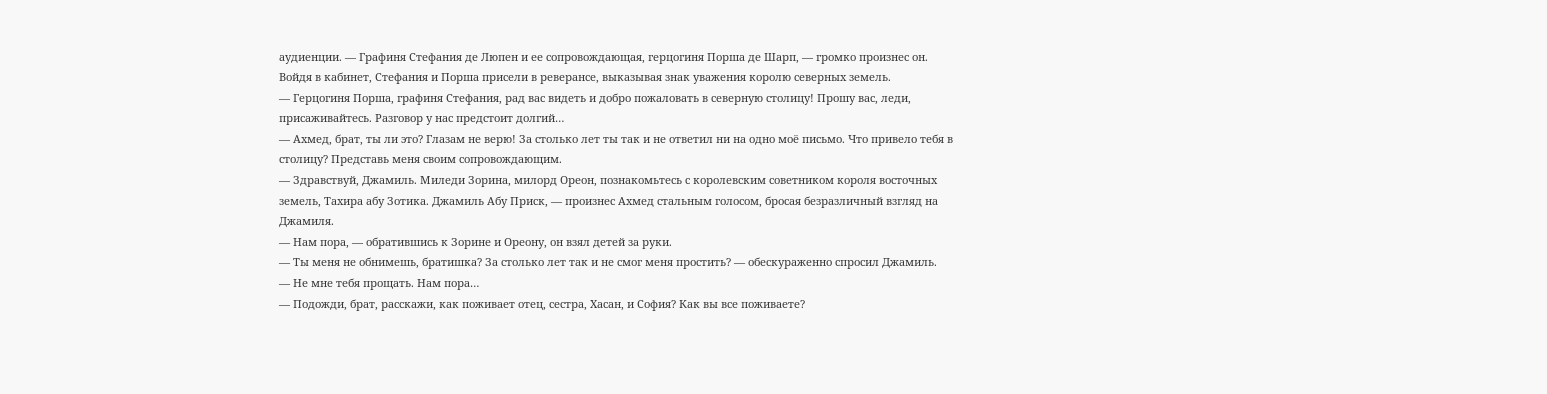аудиенции. — Графиня Стефания де Люпен и ее сопровождающая, герцогиня Порша де Шарп, — громко произнес он.
Войдя в кабинет, Стефания и Порша присели в реверансе, выказывая знак уважения королю северных земель.
— Герцогиня Порша, графиня Стефания, рад вас видеть и добро пожаловать в северную столицу! Прошу вас, леди, присаживайтесь. Разговор у нас предстоит долгий…
— Ахмед, брат, ты ли это? Глазам не верю! За столько лет ты так и не ответил ни на одно моё письмо. Что привело тебя в столицу? Представь меня своим сопровождающим.
— Здравствуй, Джамиль. Миледи Зорина, милорд Ореон, познакомьтесь с королевским советником короля восточных земель, Тахира абу Зотика. Джамиль Абу Приск, — произнес Ахмед стальным голосом, бросая безразличный взгляд на Джамиля.
— Нам пора, — обратившись к Зорине и Ореону, он взял детей за руки.
— Ты меня не обнимешь, братишка? За столько лет так и не смог меня простить? — обескураженно спросил Джамиль.
— Не мне тебя прощать. Нам пора…
— Подожди, брат, расскажи, как поживает отец, сестра, Хасан, и София? Как вы все поживаете?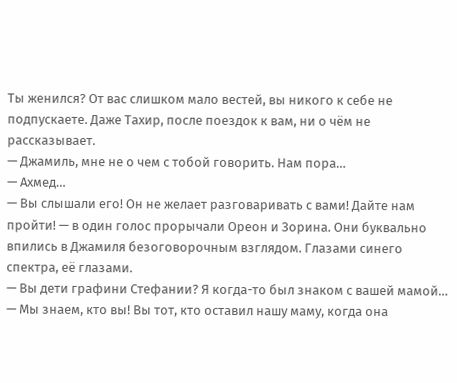Ты женился? От вас слишком мало вестей, вы никого к себе не подпускаете. Даже Тахир, после поездок к вам, ни о чём не рассказывает.
— Джамиль, мне не о чем с тобой говорить. Нам пора…
— Ахмед…
— Вы слышали его! Он не желает разговаривать с вами! Дайте нам пройти! — в один голос прорычали Ореон и Зорина. Они буквально впились в Джамиля безоговорочным взглядом. Глазами синего спектра, её глазами.
— Вы дети графини Стефании? Я когда-то был знаком с вашей мамой…
— Мы знаем, кто вы! Вы тот, кто оставил нашу маму, когда она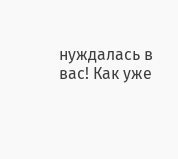нуждалась в вас! Как уже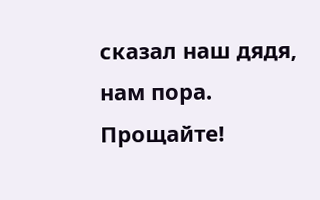сказал наш дядя, нам пора. Прощайте!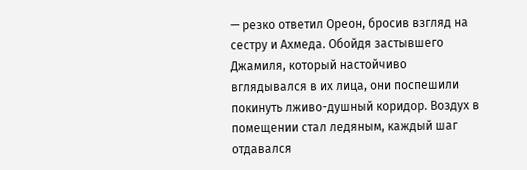— резко ответил Ореон, бросив взгляд на сестру и Ахмеда. Обойдя застывшего Джамиля, который настойчиво вглядывался в их лица, они поспешили покинуть лживо-душный коридор. Воздух в помещении стал ледяным, каждый шаг отдавался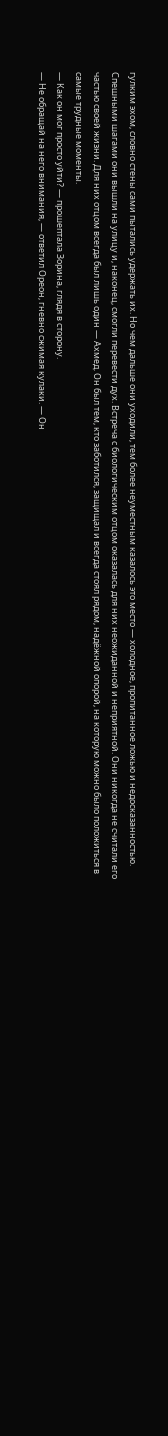гулким эхом, словно стены сами пытались удержать их. Но чем дальше они уходили, тем более неуместным казалось это место — холодное, пропитанное ложью и недосказанностью.
Спешными шагами они вышли на улицу и, наконец, смогли перевести дух. Встреча с биологическим отцом оказалась для них неожиданной и неприятной. Они никогда не считали его частью своей жизни. Для них отцом всегда был лишь один — Ахмед. Он был тем, кто заботился, защищал и всегда стоял рядом, надёжной опорой, на которую можно было положиться в самые трудные моменты.
— Как он мог просто уйти? — прошептала Зорина, глядя в сторону.
— Не обращай на него внимания, — ответил Ореон, гневно сжимая кулаки. — Он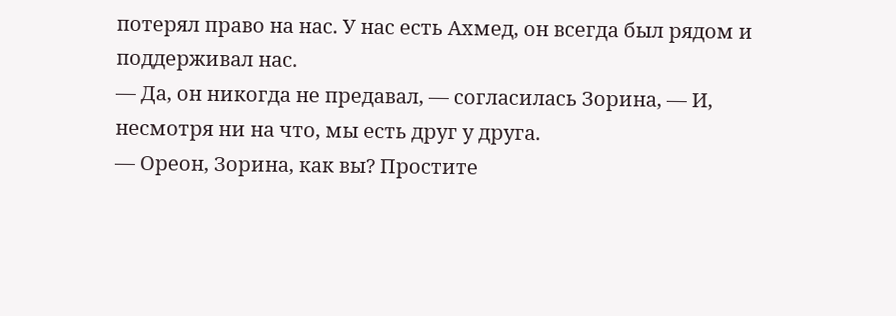потерял право на нас. У нас есть Ахмед, он всегда был рядом и поддерживал нас.
— Да, он никогда не предавал, — согласилась Зорина, — И, несмотря ни на что, мы есть друг у друга.
— Ореон, Зорина, как вы? Простите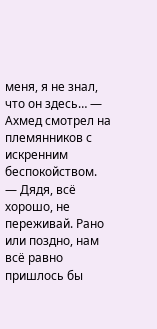меня, я не знал, что он здесь… — Ахмед смотрел на племянников с искренним беспокойством.
— Дядя, всё хорошо, не переживай. Рано или поздно, нам всё равно пришлось бы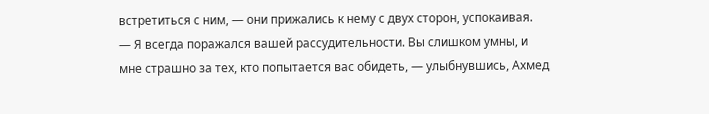встретиться с ним, — они прижались к нему с двух сторон, успокаивая.
— Я всегда поражался вашей рассудительности. Вы слишком умны, и мне страшно за тех, кто попытается вас обидеть, — улыбнувшись, Ахмед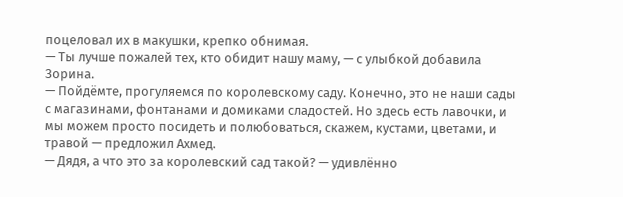поцеловал их в макушки, крепко обнимая.
— Ты лучше пожалей тех, кто обидит нашу маму, — с улыбкой добавила Зорина.
— Пойдёмте, прогуляемся по королевскому саду. Конечно, это не наши сады с магазинами, фонтанами и домиками сладостей. Но здесь есть лавочки, и мы можем просто посидеть и полюбоваться, скажем, кустами, цветами, и травой — предложил Ахмед.
— Дядя, а что это за королевский сад такой? — удивлённо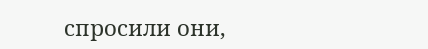спросили они,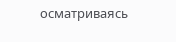осматриваясь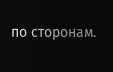по сторонам.